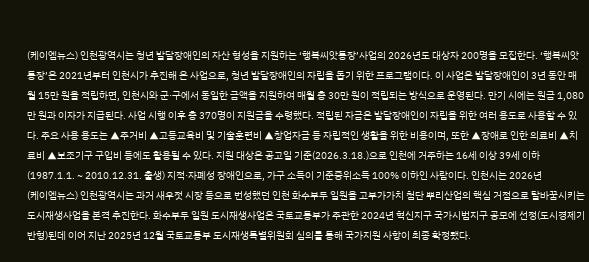(케이엠뉴스) 인천광역시는 청년 발달장애인의 자산 형성을 지원하는 ‘행복씨앗통장’사업의 2026년도 대상자 200명을 모집한다. ‘행복씨앗통장’은 2021년부터 인천시가 추진해 온 사업으로, 청년 발달장애인의 자립을 돕기 위한 프로그램이다. 이 사업은 발달장애인이 3년 동안 매월 15만 원을 적립하면, 인천시와 군·구에서 동일한 금액을 지원하여 매월 총 30만 원이 적립되는 방식으로 운영된다. 만기 시에는 원금 1,080만 원과 이자가 지급된다. 사업 시행 이후 총 370명이 지원금을 수령했다. 적립된 자금은 발달장애인이 자립을 위한 여러 용도로 사용할 수 있다. 주요 사용 용도는 ▲주거비 ▲고등교육비 및 기술훈련비 ▲창업자금 등 자립적인 생활을 위한 비용이며, 또한 ▲장애로 인한 의료비 ▲치료비 ▲보조기구 구입비 등에도 활용될 수 있다. 지원 대상은 공고일 기준(2026.3.18.)으로 인천에 거주하는 16세 이상 39세 이하(1987.1.1. ~ 2010.12.31. 출생) 지적·자폐성 장애인으로, 가구 소득이 기준중위소득 100% 이하인 사람이다. 인천시는 2026년
(케이엠뉴스) 인천광역시는 과거 새우젓 시장 등으로 번성했던 인천 화수부두 일원을 고부가가치 첨단 뿌리산업의 핵심 거점으로 탈바꿈시키는 도시재생사업을 본격 추진한다. 화수부두 일원 도시재생사업은 국토교통부가 주관한 2024년 혁신지구 국가시범지구 공모에 선정(도시경제기반형)된데 이어 지난 2025년 12월 국토교통부 도시재생특별위원회 심의를 통해 국가지원 사항이 최종 확정됐다.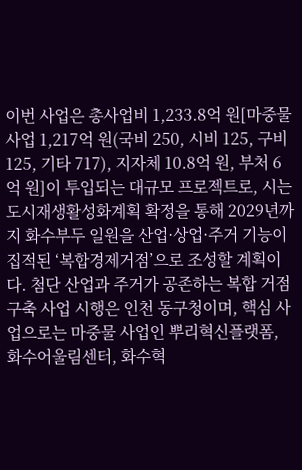이번 사업은 총사업비 1,233.8억 원[마중물사업 1,217억 원(국비 250, 시비 125, 구비 125, 기타 717), 지자체 10.8억 원, 부처 6억 원]이 투입되는 대규모 프로젝트로, 시는 도시재생활성화계획 확정을 통해 2029년까지 화수부두 일원을 산업·상업·주거 기능이 집적된 ‘복합경제거점’으로 조성할 계획이다. 첨단 산업과 주거가 공존하는 복합 거점 구축 사업 시행은 인천 동구청이며, 핵심 사업으로는 마중물 사업인 뿌리혁신플랫폼, 화수어울림센터, 화수혁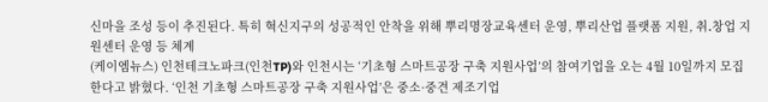신마을 조성 등이 추진된다. 특히 혁신지구의 성공적인 안착을 위해 뿌리명장교육센터 운영, 뿌리산업 플랫폼 지원, 취․창업 지원센터 운영 등 체계
(케이엠뉴스) 인천테크노파크(인천TP)와 인천시는 ‘기초형 스마트공장 구축 지원사업’의 참여기업을 오는 4월 10일까지 모집한다고 밝혔다. ‘인천 기초형 스마트공장 구축 지원사업’은 중소·중견 제조기업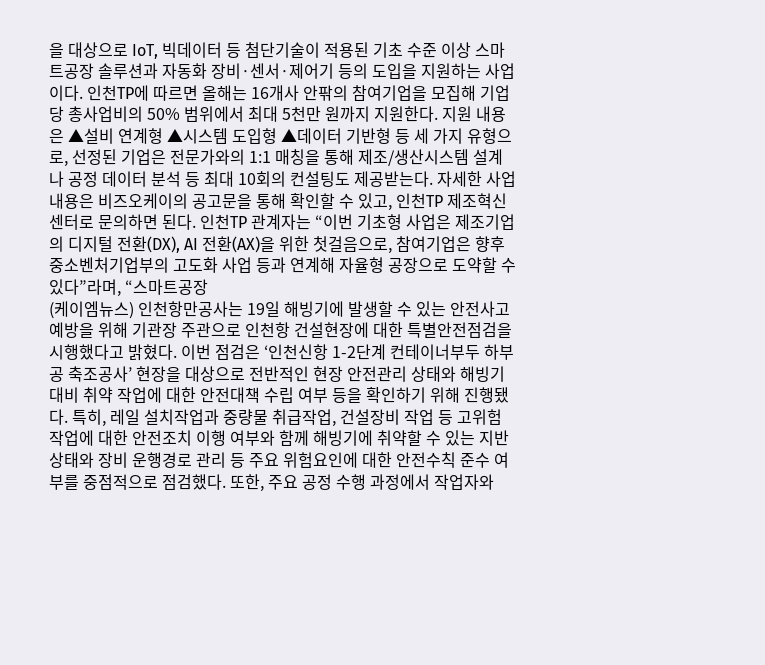을 대상으로 IoT, 빅데이터 등 첨단기술이 적용된 기초 수준 이상 스마트공장 솔루션과 자동화 장비·센서·제어기 등의 도입을 지원하는 사업이다. 인천TP에 따르면 올해는 16개사 안팎의 참여기업을 모집해 기업당 총사업비의 50% 범위에서 최대 5천만 원까지 지원한다. 지원 내용은 ▲설비 연계형 ▲시스템 도입형 ▲데이터 기반형 등 세 가지 유형으로, 선정된 기업은 전문가와의 1:1 매칭을 통해 제조/생산시스템 설계나 공정 데이터 분석 등 최대 10회의 컨설팅도 제공받는다. 자세한 사업 내용은 비즈오케이의 공고문을 통해 확인할 수 있고, 인천TP 제조혁신센터로 문의하면 된다. 인천TP 관계자는 “이번 기초형 사업은 제조기업의 디지털 전환(DX), AI 전환(AX)을 위한 첫걸음으로, 참여기업은 향후 중소벤처기업부의 고도화 사업 등과 연계해 자율형 공장으로 도약할 수 있다”라며, “스마트공장
(케이엠뉴스) 인천항만공사는 19일 해빙기에 발생할 수 있는 안전사고 예방을 위해 기관장 주관으로 인천항 건설현장에 대한 특별안전점검을 시행했다고 밝혔다. 이번 점검은 ‘인천신항 1-2단계 컨테이너부두 하부공 축조공사’ 현장을 대상으로 전반적인 현장 안전관리 상태와 해빙기 대비 취약 작업에 대한 안전대책 수립 여부 등을 확인하기 위해 진행됐다. 특히, 레일 설치작업과 중량물 취급작업, 건설장비 작업 등 고위험 작업에 대한 안전조치 이행 여부와 함께 해빙기에 취약할 수 있는 지반 상태와 장비 운행경로 관리 등 주요 위험요인에 대한 안전수칙 준수 여부를 중점적으로 점검했다. 또한, 주요 공정 수행 과정에서 작업자와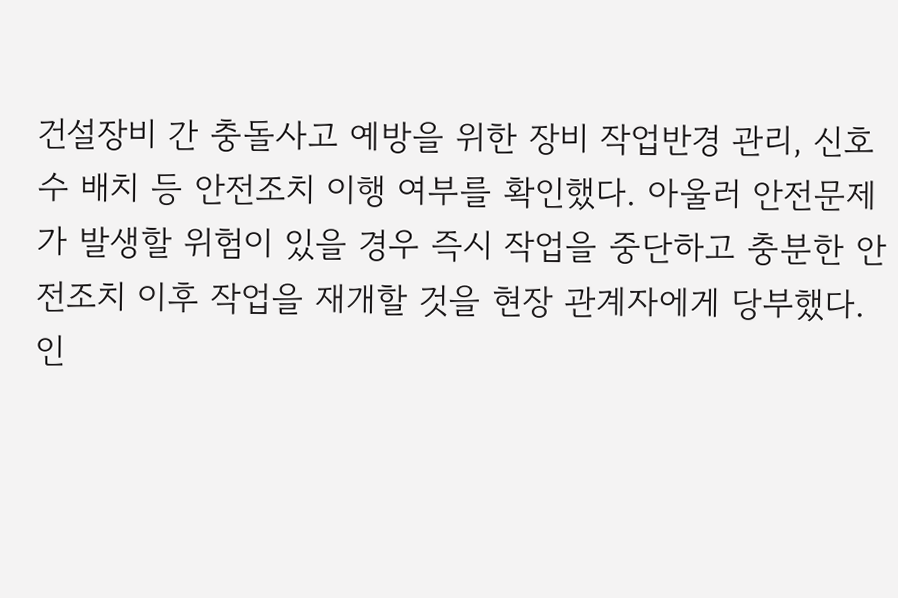건설장비 간 충돌사고 예방을 위한 장비 작업반경 관리, 신호수 배치 등 안전조치 이행 여부를 확인했다. 아울러 안전문제가 발생할 위험이 있을 경우 즉시 작업을 중단하고 충분한 안전조치 이후 작업을 재개할 것을 현장 관계자에게 당부했다. 인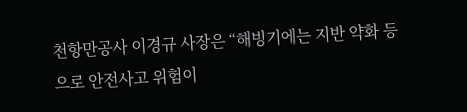천항만공사 이경규 사장은 “해빙기에는 지반 약화 등으로 안전사고 위험이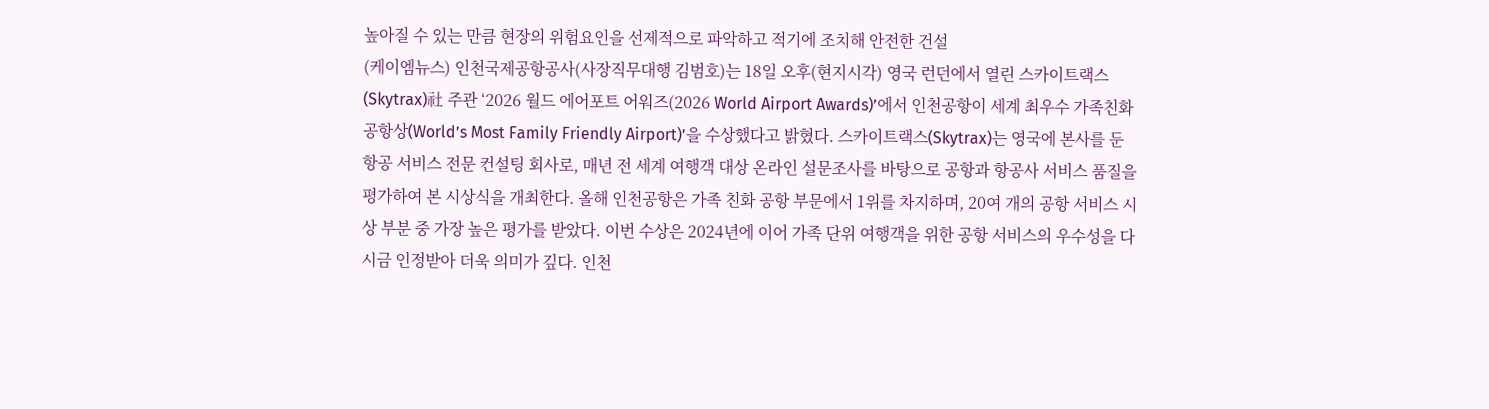높아질 수 있는 만큼 현장의 위험요인을 선제적으로 파악하고 적기에 조치해 안전한 건설
(케이엠뉴스) 인천국제공항공사(사장직무대행 김범호)는 18일 오후(현지시각) 영국 런던에서 열린 스카이트랙스(Skytrax)社 주관 ‘2026 월드 에어포트 어워즈(2026 World Airport Awards)’에서 인천공항이 세계 최우수 가족친화 공항상(World’s Most Family Friendly Airport)’을 수상했다고 밝혔다. 스카이트랙스(Skytrax)는 영국에 본사를 둔 항공 서비스 전문 컨설팅 회사로, 매년 전 세계 여행객 대상 온라인 설문조사를 바탕으로 공항과 항공사 서비스 품질을 평가하여 본 시상식을 개최한다. 올해 인천공항은 가족 친화 공항 부문에서 1위를 차지하며, 20여 개의 공항 서비스 시상 부분 중 가장 높은 평가를 받았다. 이번 수상은 2024년에 이어 가족 단위 여행객을 위한 공항 서비스의 우수성을 다시금 인정받아 더욱 의미가 깊다. 인천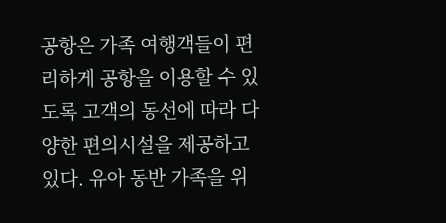공항은 가족 여행객들이 편리하게 공항을 이용할 수 있도록 고객의 동선에 따라 다양한 편의시설을 제공하고 있다. 유아 동반 가족을 위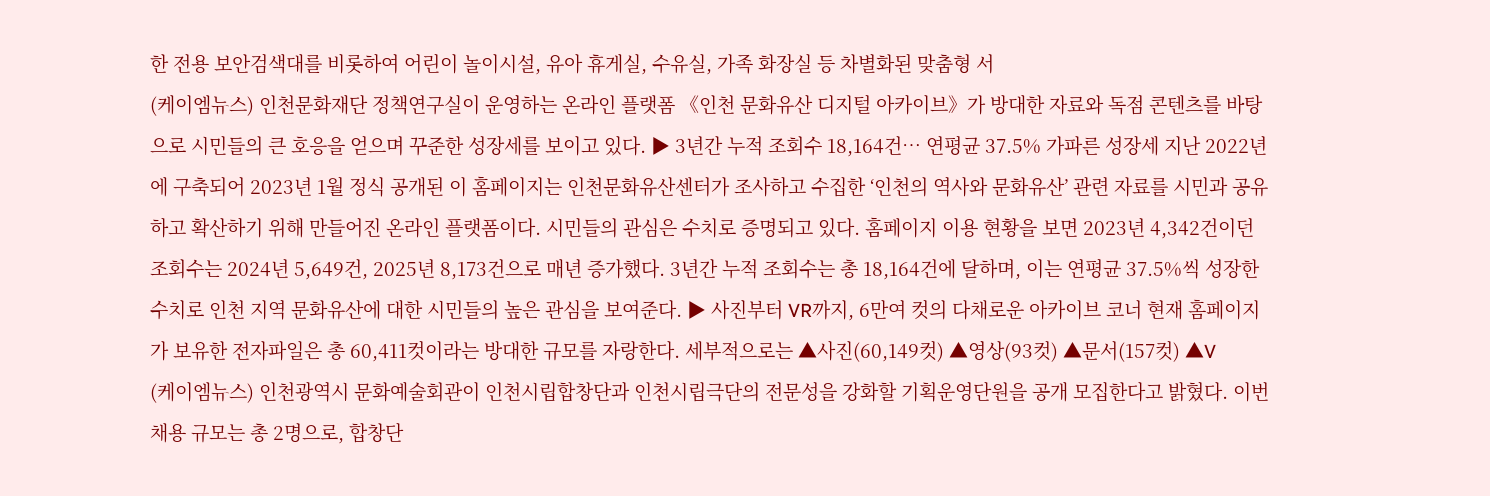한 전용 보안검색대를 비롯하여 어린이 놀이시설, 유아 휴게실, 수유실, 가족 화장실 등 차별화된 맞춤형 서
(케이엠뉴스) 인천문화재단 정책연구실이 운영하는 온라인 플랫폼 《인천 문화유산 디지털 아카이브》가 방대한 자료와 독점 콘텐츠를 바탕으로 시민들의 큰 호응을 얻으며 꾸준한 성장세를 보이고 있다. ▶ 3년간 누적 조회수 18,164건… 연평균 37.5% 가파른 성장세 지난 2022년에 구축되어 2023년 1월 정식 공개된 이 홈페이지는 인천문화유산센터가 조사하고 수집한 ‘인천의 역사와 문화유산’ 관련 자료를 시민과 공유하고 확산하기 위해 만들어진 온라인 플랫폼이다. 시민들의 관심은 수치로 증명되고 있다. 홈페이지 이용 현황을 보면 2023년 4,342건이던 조회수는 2024년 5,649건, 2025년 8,173건으로 매년 증가했다. 3년간 누적 조회수는 총 18,164건에 달하며, 이는 연평균 37.5%씩 성장한 수치로 인천 지역 문화유산에 대한 시민들의 높은 관심을 보여준다. ▶ 사진부터 VR까지, 6만여 컷의 다채로운 아카이브 코너 현재 홈페이지가 보유한 전자파일은 총 60,411컷이라는 방대한 규모를 자랑한다. 세부적으로는 ▲사진(60,149컷) ▲영상(93컷) ▲문서(157컷) ▲V
(케이엠뉴스) 인천광역시 문화예술회관이 인천시립합창단과 인천시립극단의 전문성을 강화할 기획운영단원을 공개 모집한다고 밝혔다. 이번 채용 규모는 총 2명으로, 합창단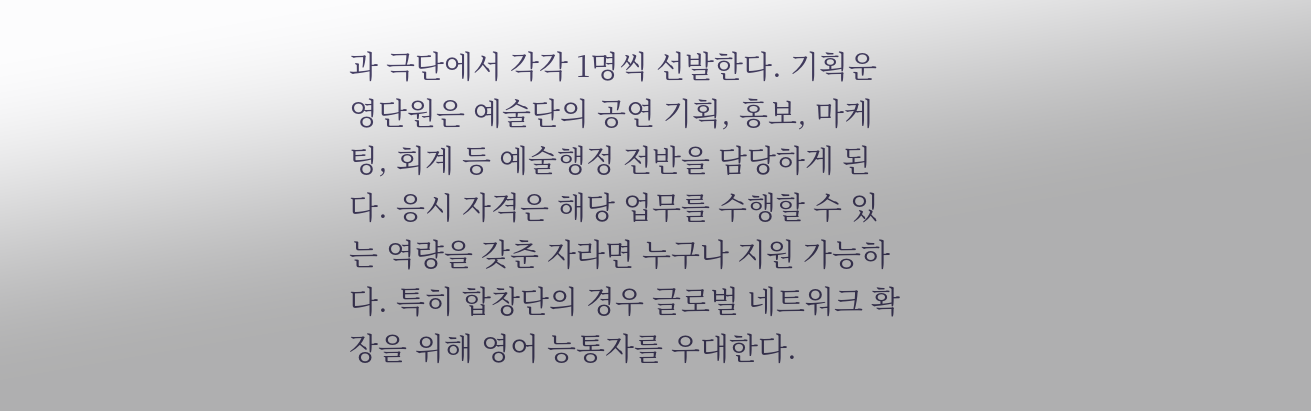과 극단에서 각각 1명씩 선발한다. 기획운영단원은 예술단의 공연 기획, 홍보, 마케팅, 회계 등 예술행정 전반을 담당하게 된다. 응시 자격은 해당 업무를 수행할 수 있는 역량을 갖춘 자라면 누구나 지원 가능하다. 특히 합창단의 경우 글로벌 네트워크 확장을 위해 영어 능통자를 우대한다.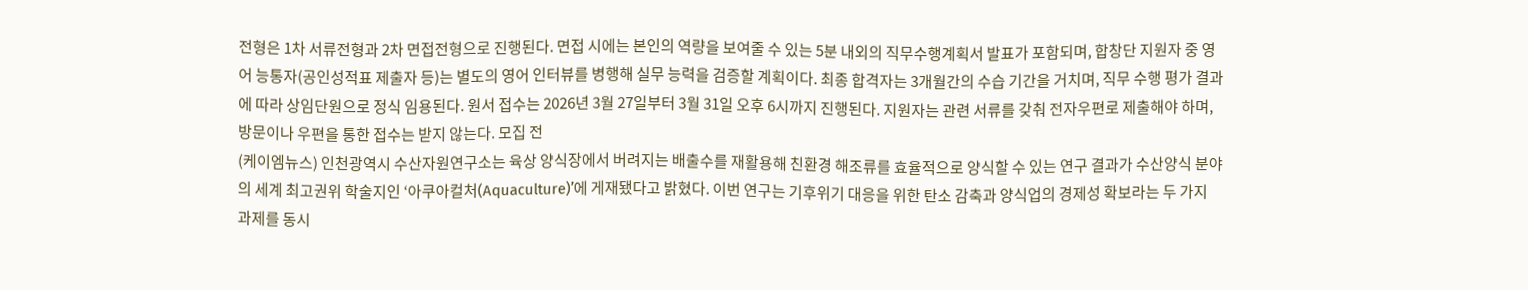전형은 1차 서류전형과 2차 면접전형으로 진행된다. 면접 시에는 본인의 역량을 보여줄 수 있는 5분 내외의 직무수행계획서 발표가 포함되며, 합창단 지원자 중 영어 능통자(공인성적표 제출자 등)는 별도의 영어 인터뷰를 병행해 실무 능력을 검증할 계획이다. 최종 합격자는 3개월간의 수습 기간을 거치며, 직무 수행 평가 결과에 따라 상임단원으로 정식 임용된다. 원서 접수는 2026년 3월 27일부터 3월 31일 오후 6시까지 진행된다. 지원자는 관련 서류를 갖춰 전자우편로 제출해야 하며, 방문이나 우편을 통한 접수는 받지 않는다. 모집 전
(케이엠뉴스) 인천광역시 수산자원연구소는 육상 양식장에서 버려지는 배출수를 재활용해 친환경 해조류를 효율적으로 양식할 수 있는 연구 결과가 수산양식 분야의 세계 최고권위 학술지인 ‘아쿠아컬처(Aquaculture)’에 게재됐다고 밝혔다. 이번 연구는 기후위기 대응을 위한 탄소 감축과 양식업의 경제성 확보라는 두 가지 과제를 동시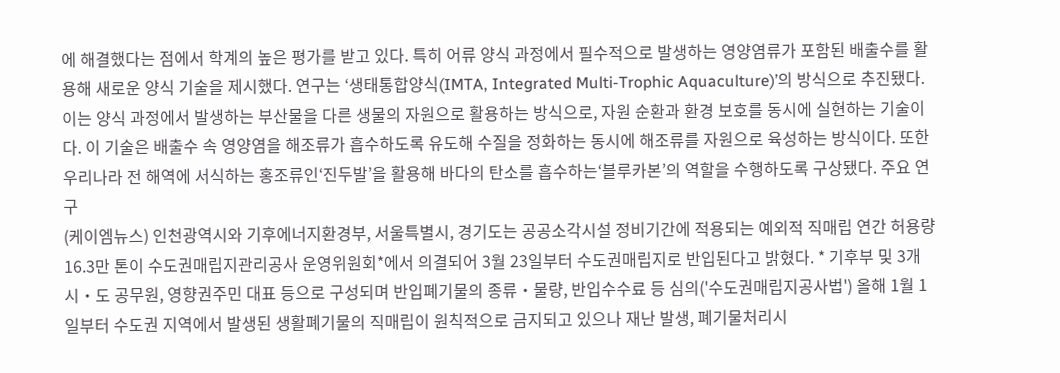에 해결했다는 점에서 학계의 높은 평가를 받고 있다. 특히 어류 양식 과정에서 필수적으로 발생하는 영양염류가 포함된 배출수를 활용해 새로운 양식 기술을 제시했다. 연구는 ‘생태통합양식(IMTA, Integrated Multi-Trophic Aquaculture)’의 방식으로 추진됐다. 이는 양식 과정에서 발생하는 부산물을 다른 생물의 자원으로 활용하는 방식으로, 자원 순환과 환경 보호를 동시에 실현하는 기술이다. 이 기술은 배출수 속 영양염을 해조류가 흡수하도록 유도해 수질을 정화하는 동시에 해조류를 자원으로 육성하는 방식이다. 또한 우리나라 전 해역에 서식하는 홍조류인‘진두발’을 활용해 바다의 탄소를 흡수하는‘블루카본’의 역할을 수행하도록 구상됐다. 주요 연구
(케이엠뉴스) 인천광역시와 기후에너지환경부, 서울특별시, 경기도는 공공소각시설 정비기간에 적용되는 예외적 직매립 연간 허용량 16.3만 톤이 수도권매립지관리공사 운영위원회*에서 의결되어 3월 23일부터 수도권매립지로 반입된다고 밝혔다. * 기후부 및 3개 시‧도 공무원, 영향권주민 대표 등으로 구성되며 반입폐기물의 종류‧물량, 반입수수료 등 심의('수도권매립지공사법') 올해 1월 1일부터 수도권 지역에서 발생된 생활폐기물의 직매립이 원칙적으로 금지되고 있으나 재난 발생, 폐기물처리시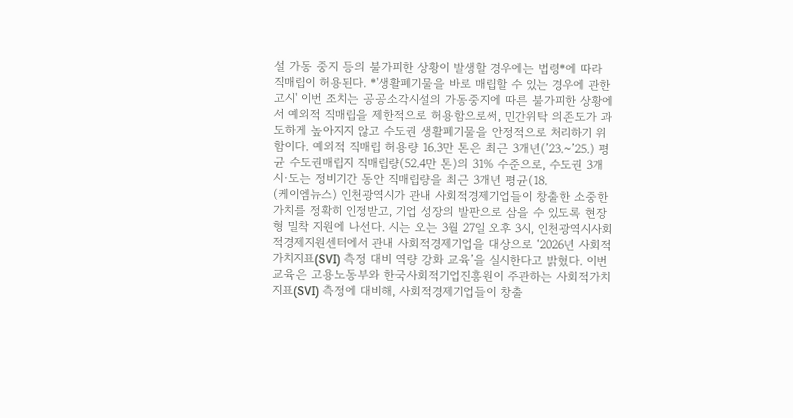설 가동 중지 등의 불가피한 상황이 발생할 경우에는 법령*에 따라 직매립이 허용된다. *'생활폐기물을 바로 매립할 수 있는 경우에 관한 고시' 이번 조치는 공공소각시설의 가동중지에 따른 불가피한 상황에서 예외적 직매립을 제한적으로 허용함으로써, 민간위탁 의존도가 과도하게 높아지지 않고 수도권 생활폐기물을 안정적으로 처리하기 위함이다. 예외적 직매립 허용량 16.3만 톤은 최근 3개년(’23.~’25.) 평균 수도권매립지 직매립량(52.4만 톤)의 31% 수준으로, 수도권 3개 시·도는 정비기간 동안 직매립량을 최근 3개년 평균(18.
(케이엠뉴스) 인천광역시가 관내 사회적경제기업들이 창출한 소중한 가치를 정확히 인정받고, 기업 성장의 발판으로 삼을 수 있도록 현장형 밀착 지원에 나선다. 시는 오는 3월 27일 오후 3시, 인천광역시사회적경제지원센터에서 관내 사회적경제기업을 대상으로 ‘2026년 사회적가치지표(SVI) 측정 대비 역량 강화 교육’을 실시한다고 밝혔다. 이번 교육은 고용노동부와 한국사회적기업진흥원이 주관하는 사회적가치지표(SVI) 측정에 대비해, 사회적경제기업들이 창출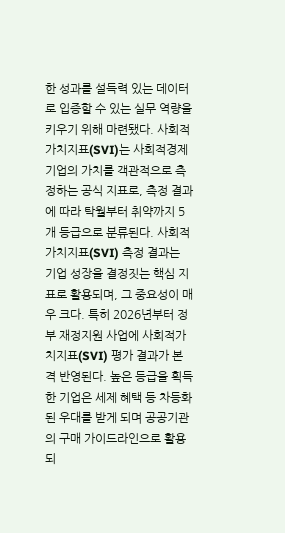한 성과를 설득력 있는 데이터로 입증할 수 있는 실무 역량을 키우기 위해 마련됐다. 사회적가치지표(SVI)는 사회적경제기업의 가치를 객관적으로 측정하는 공식 지표로, 측정 결과에 따라 탁월부터 취약까지 5개 등급으로 분류된다. 사회적가치지표(SVI) 측정 결과는 기업 성장을 결정짓는 핵심 지표로 활용되며, 그 중요성이 매우 크다. 특히 2026년부터 정부 재정지원 사업에 사회적가치지표(SVI) 평가 결과가 본격 반영된다. 높은 등급을 획득한 기업은 세제 혜택 등 차등화된 우대를 받게 되며 공공기관의 구매 가이드라인으로 활용되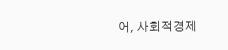어, 사회적경제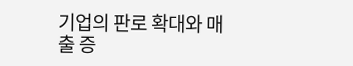기업의 판로 확대와 매출 증